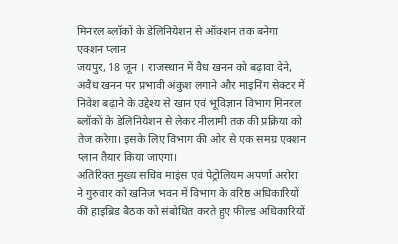मिनरल ब्लॉकों के डेलिनियेशन से ऑक्शन तक बनेगा एक्शन प्लान
जयपुर, 18 जून । राजस्थान में वैध खनन को बढ़ावा देने, अवैध खनन पर प्रभावी अंकुश लगाने और माइनिंग सेक्टर में निवेश बढ़ाने के उद्देश्य से खान एवं भूविज्ञान विभाग मिनरल ब्लॉकों के डेलिनियेशन से लेकर नीलामी तक की प्रक्रिया को तेज करेगा। इसके लिए विभाग की ओर से एक समग्र एक्शन प्लान तैयार किया जाएगा।
अतिरिक्त मुख्य सचिव माइंस एवं पेट्रोलियम अपर्णा अरोरा ने गुरुवार को खनिज भवन में विभाग के वरिष्ठ अधिकारियों की हाइब्रिड बैठक को संबोधित करते हुए फील्ड अधिकारियों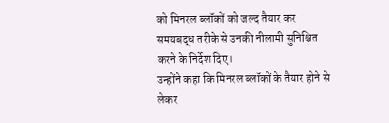को मिनरल ब्लॉकों को जल्द तैयार कर समयबद्ध तरीके से उनकी नीलामी सुनिश्चित करने के निर्देश दिए।
उन्होंने कहा कि मिनरल ब्लॉकों के तैयार होने से लेकर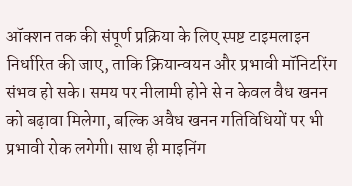ऑक्शन तक की संपूर्ण प्रक्रिया के लिए स्पष्ट टाइमलाइन निर्धारित की जाए, ताकि क्रियान्वयन और प्रभावी मॉनिटरिंग संभव हो सके। समय पर नीलामी होने से न केवल वैध खनन को बढ़ावा मिलेगा, बल्कि अवैध खनन गतिविधियों पर भी प्रभावी रोक लगेगी। साथ ही माइनिंग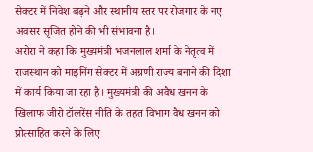सेक्टर में निवेश बढ़ने और स्थानीय स्तर पर रोजगार के नए अवसर सृजित होने की भी संभावना है।
अरोरा ने कहा कि मुख्यमंत्री भजनलाल शर्मा के नेतृत्व में राजस्थान को माइनिंग सेक्टर में अग्रणी राज्य बनाने की दिशा में कार्य किया जा रहा है। मुख्यमंत्री की अवैध खनन के खिलाफ जीरो टॉलरेंस नीति के तहत विभाग वैध खनन को प्रोत्साहित करने के लिए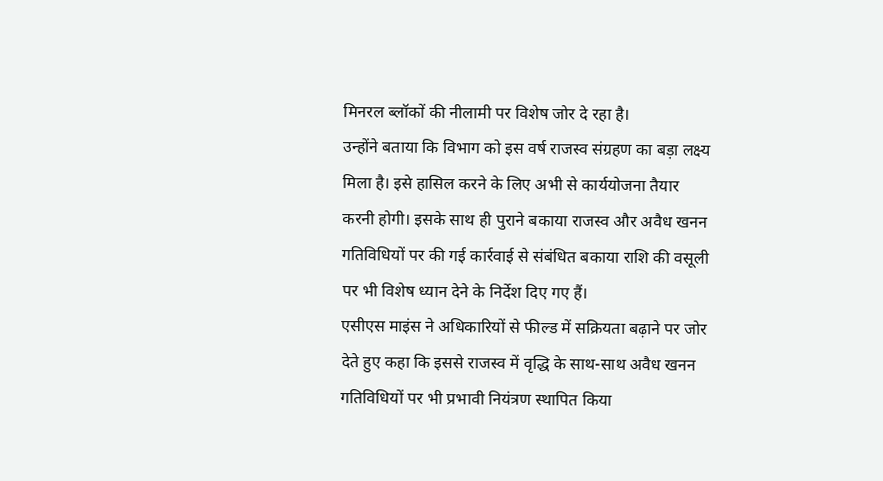मिनरल ब्लॉकों की नीलामी पर विशेष जोर दे रहा है।
उन्होंने बताया कि विभाग को इस वर्ष राजस्व संग्रहण का बड़ा लक्ष्य मिला है। इसे हासिल करने के लिए अभी से कार्ययोजना तैयार करनी होगी। इसके साथ ही पुराने बकाया राजस्व और अवैध खनन गतिविधियों पर की गई कार्रवाई से संबंधित बकाया राशि की वसूली पर भी विशेष ध्यान देने के निर्देश दिए गए हैं।
एसीएस माइंस ने अधिकारियों से फील्ड में सक्रियता बढ़ाने पर जोर देते हुए कहा कि इससे राजस्व में वृद्धि के साथ-साथ अवैध खनन गतिविधियों पर भी प्रभावी नियंत्रण स्थापित किया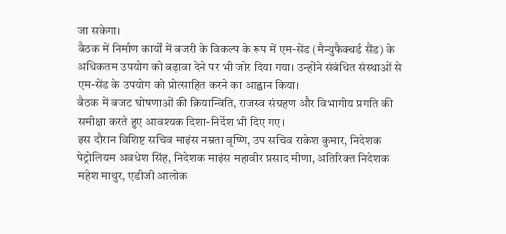जा सकेगा।
बैठक में निर्माण कार्यों में बजरी के विकल्प के रूप में एम-सेंड (मैन्युफैक्चर्ड सैंड) के अधिकतम उपयोग को बढ़ावा देने पर भी जोर दिया गया। उन्होंने संबंधित संस्थाओं से एम-सेंड के उपयोग को प्रोत्साहित करने का आह्वान किया।
बैठक में बजट घोषणाओं की क्रियान्विति, राजस्व संग्रहण और विभागीय प्रगति की समीक्षा करते हुए आवश्यक दिशा-निर्देश भी दिए गए।
इस दौरान विशिष्ट सचिव माइंस नम्रता वृष्णि, उप सचिव राकेश कुमार, निदेशक पेट्रोलियम अवधेश सिंह, निदेशक माइंस महावीर प्रसाद मीणा, अतिरिक्त निदेशक महेश माथुर, एडीजी आलोक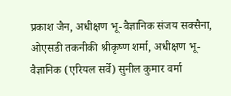प्रकाश जैन, अधीक्षण भू-वैज्ञानिक संजय सक्सैना, ओएसडी तकनीकी श्रीकृष्ण शर्मा, अधीक्षण भू-वैज्ञानिक (एरियल सर्वे) सुनील कुमार वर्मा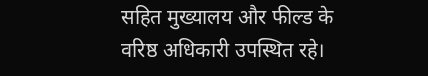सहित मुख्यालय और फील्ड के वरिष्ठ अधिकारी उपस्थित रहे।